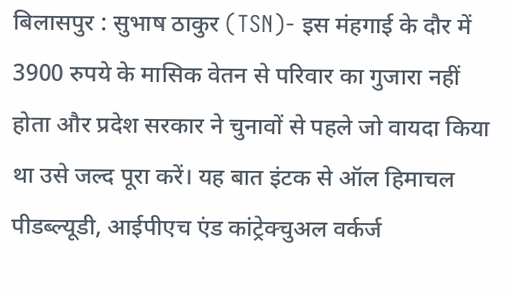बिलासपुर : सुभाष ठाकुर (TSN)- इस मंहगाई के दौर में 3900 रुपये के मासिक वेतन से परिवार का गुजारा नहीं होता और प्रदेश सरकार ने चुनावों से पहले जो वायदा किया था उसे जल्द पूरा करें। यह बात इंटक से ऑल हिमाचल पीडब्ल्यूडी, आईपीएच एंड कांट्रेक्चुअल वर्कर्ज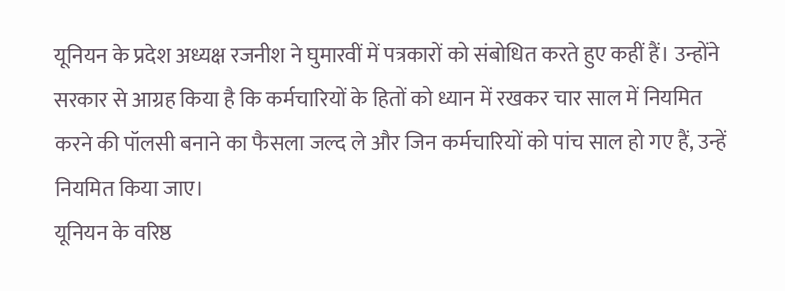यूनियन के प्रदेश अध्यक्ष रजनीश ने घुमारवीं में पत्रकारों को संबोधित करते हुए कहीं हैं। उन्होंने सरकार से आग्रह किया है कि कर्मचारियों के हितों को ध्यान में रखकर चार साल में नियमित करने की पॉलसी बनाने का फैसला जल्द ले और जिन कर्मचारियों को पांच साल हो गए हैं, उन्हें नियमित किया जाए।
यूनियन के वरिष्ठ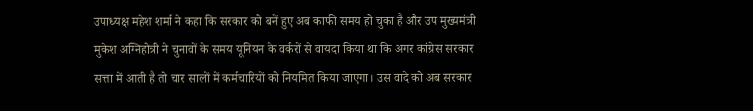उपाध्यक्ष महेश शर्मा ने कहा कि सरकार को बनें हुए अब काफी समय हो चुका है और उप मुख्यमंत्री मुकेश अग्निहोत्री ने चुनावों के समय यूनियन के वर्करों से वायदा किया था कि अगर कांग्रेस सरकार सत्ता में आती है तो चार सालों में कर्मचारियों को नियमित किया जाएगा। उस वादे को अब सरकार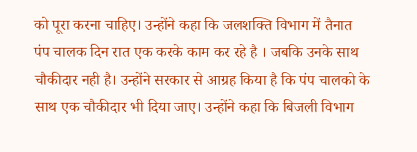को पूरा करना चाहिए। उन्होंने कहा कि जलशक्ति विभाग में तैनात पंप चालक दिन रात एक करके काम कर रहे है । जबकि उनके साथ चौकीदार नही है। उन्होंने सरकार से आग्रह किया है कि पंप चालको के साथ एक चौकीदार भी दिया जाए। उन्होंने कहा कि बिजली विभाग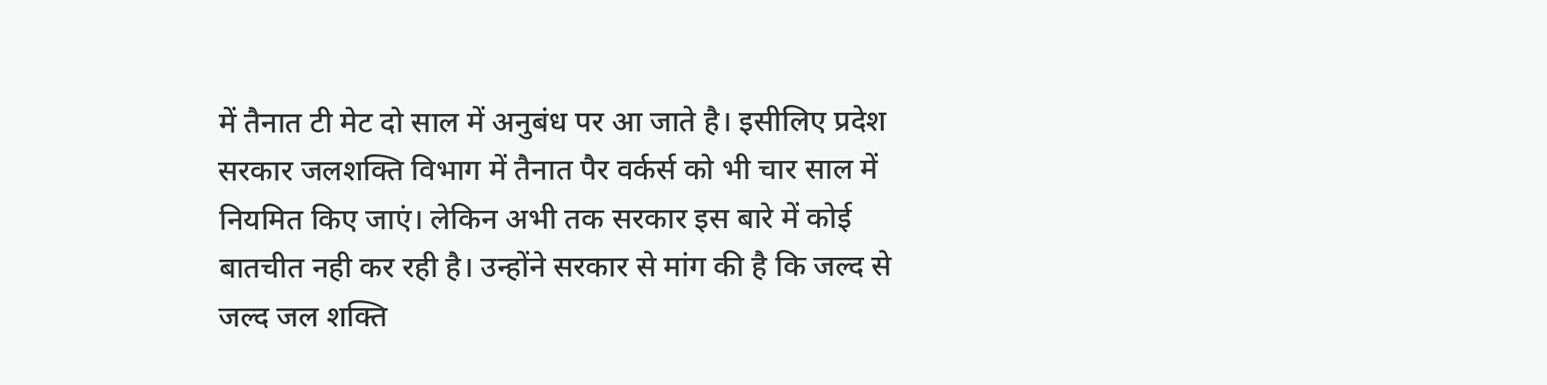में तैनात टी मेट दो साल में अनुबंध पर आ जाते है। इसीलिए प्रदेश सरकार जलशक्ति विभाग में तैनात पैर वर्कर्स को भी चार साल में नियमित किए जाएं। लेकिन अभी तक सरकार इस बारे में कोई बातचीत नही कर रही है। उन्होंने सरकार से मांग की है कि जल्द से जल्द जल शक्ति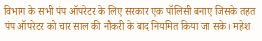विभाग के सभी पंप ऑपरेटर के लिए सरकार एक पॉलिसी बनाए जिसके तहत पंप ऑपरेटर को चार साल की नौकरी के बाद नियमित किया जा सके। महेश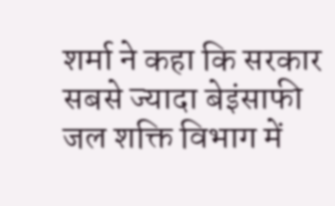शर्मा ने कहा कि सरकार सबसे ज्यादा बेइंसाफी जल शक्ति विभाग में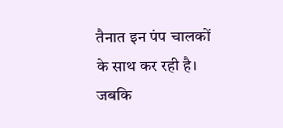तैनात इन पंप चालकों के साथ कर रही है। जबकि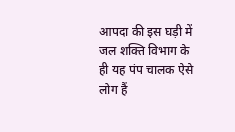आपदा की इस घड़ी में जल शक्ति विभाग के ही यह पंप चालक ऐसे लोग हैं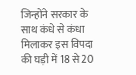जिन्होंने सरकार के साथ कंधे से कंधा मिलाकर इस विपदा की घड़ी में 18 से 20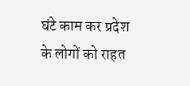घंटे काम कर प्रदेश के लोगों को राहत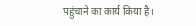पहुंचाने का कार्य किया है।